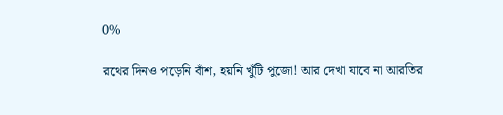0%

রথের দিনও পড়েনি বাঁশ, হয়নি খুঁটি পুজো! আর দেখা যাবে না আরতির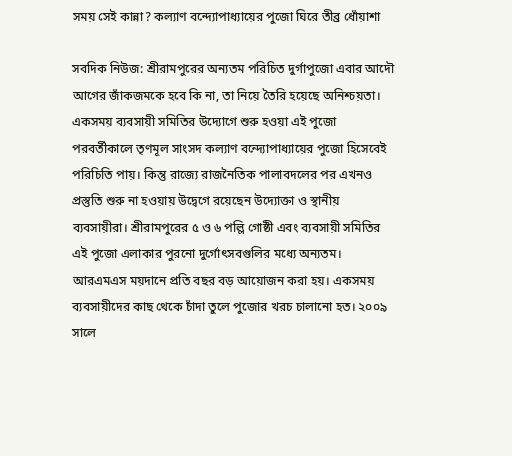সময় সেই কান্না? কল্যাণ বন্দ্যোপাধ্যায়ের পুজো ঘিরে তীব্র ধোঁয়াশা

সবদিক নিউজ: শ্রীরামপুরের অন্যতম পরিচিত দুর্গাপুজো এবার আদৌ আগের জাঁকজমকে হবে কি না, তা নিয়ে তৈরি হয়েছে অনিশ্চয়তা। একসময় ব্যবসায়ী সমিতির উদ্যোগে শুরু হওয়া এই পুজো পরবর্তীকালে তৃণমূল সাংসদ কল্যাণ বন্দ্যোপাধ্যায়ের পুজো হিসেবেই পরিচিতি পায়। কিন্তু রাজ্যে রাজনৈতিক পালাবদলের পর এখনও প্রস্তুতি শুরু না হওয়ায় উদ্বেগে রয়েছেন উদ্যোক্তা ও স্থানীয় ব্যবসায়ীরা। শ্রীরামপুরের ৫ ও ৬ পল্লি গোষ্ঠী এবং ব্যবসায়ী সমিতির এই পুজো এলাকার পুরনো দুর্গোৎসবগুলির মধ্যে অন্যতম। আরএমএস ময়দানে প্রতি বছর বড় আয়োজন করা হয়। একসময় ব্যবসায়ীদের কাছ থেকে চাঁদা তুলে পুজোর খরচ চালানো হত। ২০০৯ সালে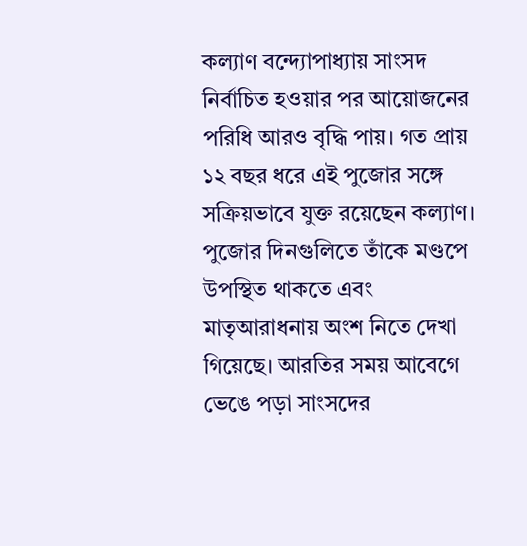কল্যাণ বন্দ্যোপাধ্যায় সাংসদ নির্বাচিত হওয়ার পর আয়োজনের পরিধি আরও বৃদ্ধি পায়। গত প্রায় ১২ বছর ধরে এই পুজোর সঙ্গে সক্রিয়ভাবে যুক্ত রয়েছেন কল্যাণ। পুজোর দিনগুলিতে তাঁকে মণ্ডপে উপস্থিত থাকতে এবং মাতৃআরাধনায় অংশ নিতে দেখা গিয়েছে। আরতির সময় আবেগে ভেঙে পড়া সাংসদের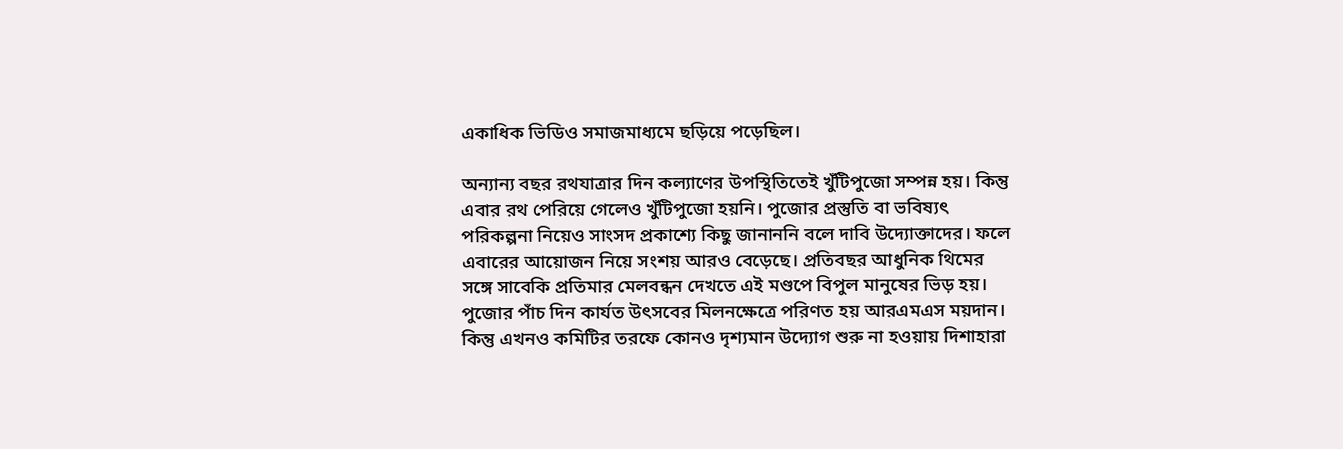একাধিক ভিডিও সমাজমাধ্যমে ছড়িয়ে পড়েছিল।

অন্যান্য বছর রথযাত্রার দিন কল্যাণের উপস্থিতিতেই খুঁটিপুজো সম্পন্ন হয়। কিন্তু এবার রথ পেরিয়ে গেলেও খুঁটিপুজো হয়নি। পুজোর প্রস্তুতি বা ভবিষ্যৎ পরিকল্পনা নিয়েও সাংসদ প্রকাশ্যে কিছু জানাননি বলে দাবি উদ্যোক্তাদের। ফলে এবারের আয়োজন নিয়ে সংশয় আরও বেড়েছে। প্রতিবছর আধুনিক থিমের সঙ্গে সাবেকি প্রতিমার মেলবন্ধন দেখতে এই মণ্ডপে বিপুল মানুষের ভিড় হয়। পুজোর পাঁচ দিন কার্যত উৎসবের মিলনক্ষেত্রে পরিণত হয় আরএমএস ময়দান। কিন্তু এখনও কমিটির তরফে কোনও দৃশ্যমান উদ্যোগ শুরু না হওয়ায় দিশাহারা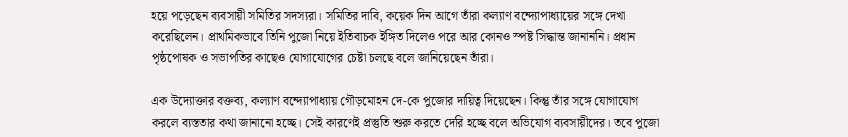হয়ে পড়েছেন ব্যবসায়ী সমিতির সদস্যরা। সমিতির দাবি, কয়েক দিন আগে তাঁরা কল্যাণ বন্দ্যোপাধ্যায়ের সঙ্গে দেখা করেছিলেন। প্রাথমিকভাবে তিনি পুজো নিয়ে ইতিবাচক ইঙ্গিত দিলেও পরে আর কোনও স্পষ্ট সিদ্ধান্ত জানাননি। প্রধান পৃষ্ঠপোষক ও সভাপতির কাছেও যোগাযোগের চেষ্টা চলছে বলে জানিয়েছেন তাঁরা।

এক উদ্যোক্তার বক্তব্য, কল্যাণ বন্দ্যোপাধ্যায় গৌড়মোহন দে-কে পুজোর দায়িত্ব দিয়েছেন। কিন্তু তাঁর সঙ্গে যোগাযোগ করলে ব্যস্ততার কথা জানানো হচ্ছে। সেই কারণেই প্রস্তুতি শুরু করতে দেরি হচ্ছে বলে অভিযোগ ব্যবসায়ীদের। তবে পুজো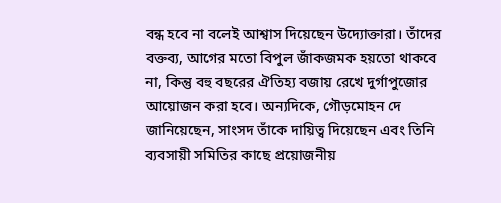বন্ধ হবে না বলেই আশ্বাস দিয়েছেন উদ্যোক্তারা। তাঁদের বক্তব্য, আগের মতো বিপুল জাঁকজমক হয়তো থাকবে না, কিন্তু বহু বছরের ঐতিহ্য বজায় রেখে দুর্গাপুজোর আয়োজন করা হবে। অন্যদিকে, গৌড়মোহন দে জানিয়েছেন, সাংসদ তাঁকে দায়িত্ব দিয়েছেন এবং তিনি ব্যবসায়ী সমিতির কাছে প্রয়োজনীয়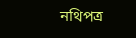নথিপত্র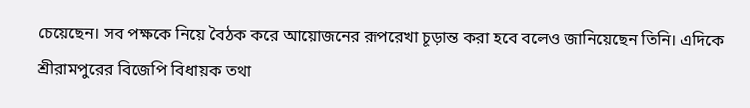চেয়েছেন। সব পক্ষকে নিয়ে বৈঠক করে আয়োজনের রূপরেখা চূড়ান্ত করা হবে বলেও জানিয়েছেন তিনি। এদিকে শ্রীরামপুরের বিজেপি বিধায়ক তথা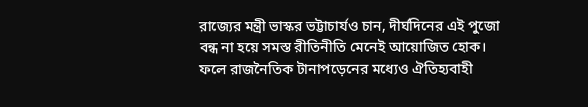রাজ্যের মন্ত্রী ভাস্কর ভট্টাচার্যও চান, দীর্ঘদিনের এই পুজো বন্ধ না হয়ে সমস্ত রীতিনীতি মেনেই আয়োজিত হোক। ফলে রাজনৈতিক টানাপড়েনের মধ্যেও ঐতিহ্যবাহী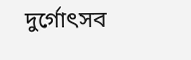দুর্গোৎসব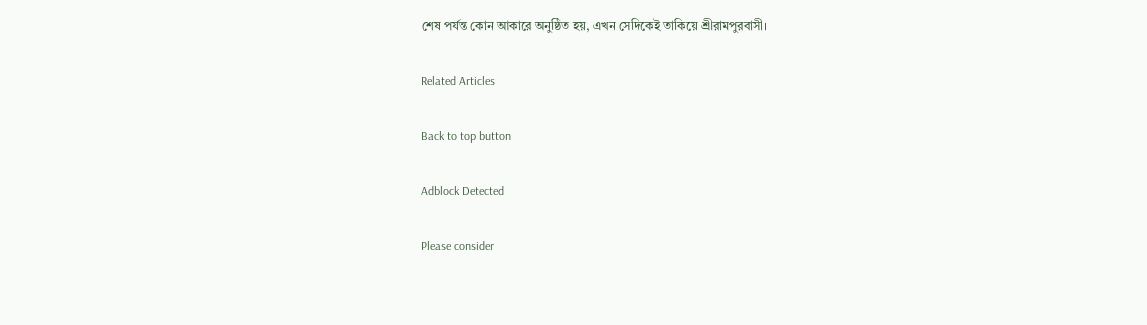শেষ পর্যন্ত কোন আকারে অনুষ্ঠিত হয়, এখন সেদিকেই তাকিয়ে শ্রীরামপুরবাসী।

Related Articles

Back to top button

Adblock Detected

Please consider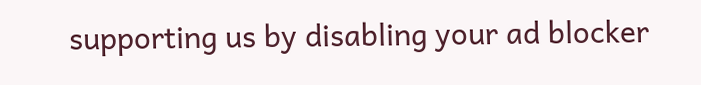supporting us by disabling your ad blocker